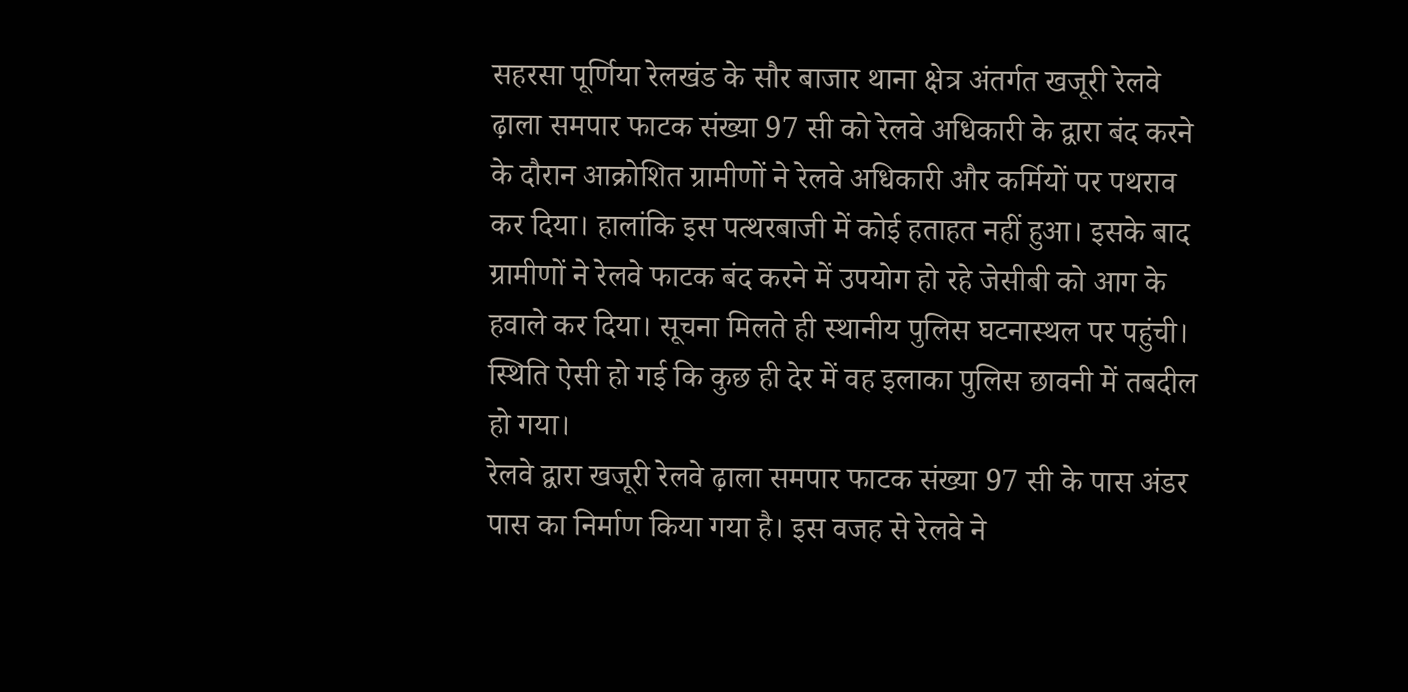सहरसा पूर्णिया रेलखंड के सौर बाजार थाना क्षेत्र अंतर्गत खजूरी रेलवे ढ़ाला समपार फाटक संख्या 97 सी को रेलवे अधिकारी के द्वारा बंद करने के दौरान आक्रोशित ग्रामीणों ने रेलवे अधिकारी और कर्मियों पर पथराव कर दिया। हालांकि इस पत्थरबाजी में कोई हताहत नहीं हुआ। इसके बाद ग्रामीणों ने रेलवे फाटक बंद करने में उपयोग हो रहे जेसीबी को आग के हवाले कर दिया। सूचना मिलते ही स्थानीय पुलिस घटनास्थल पर पहुंची। स्थिति ऐसी हो गई कि कुछ ही देर में वह इलाका पुलिस छावनी में तबदील हो गया।
रेलवे द्वारा खजूरी रेलवे ढ़ाला समपार फाटक संख्या 97 सी के पास अंडर पास का निर्माण किया गया है। इस वजह से रेलवे ने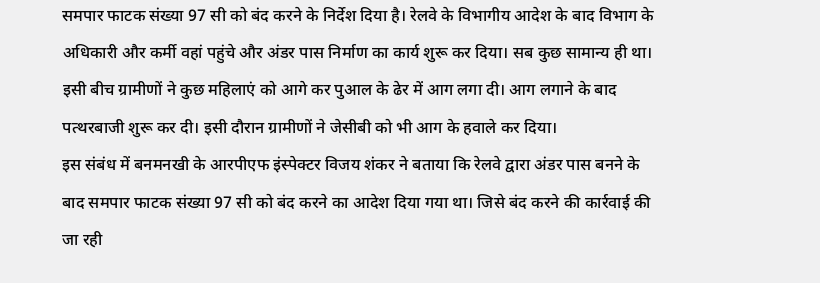समपार फाटक संख्या 97 सी को बंद करने के निर्देश दिया है। रेलवे के विभागीय आदेश के बाद विभाग के अधिकारी और कर्मी वहां पहुंचे और अंडर पास निर्माण का कार्य शुरू कर दिया। सब कुछ सामान्य ही था। इसी बीच ग्रामीणों ने कुछ महिलाएं को आगे कर पुआल के ढेर में आग लगा दी। आग लगाने के बाद पत्थरबाजी शुरू कर दी। इसी दौरान ग्रामीणों ने जेसीबी को भी आग के हवाले कर दिया।
इस संबंध में बनमनखी के आरपीएफ इंस्पेक्टर विजय शंकर ने बताया कि रेलवे द्वारा अंडर पास बनने के बाद समपार फाटक संख्या 97 सी को बंद करने का आदेश दिया गया था। जिसे बंद करने की कार्रवाई की जा रही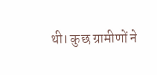थी। कुछ ग्रामीणों ने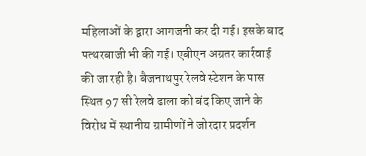महिलाओं के द्वारा आगजनी कर दी गई। इसके बाद पत्थरबाजी भी की गई। एबीएन अग्रतर कार्रवाई की जा रही है। बैजनाथपुर रेलवे स्टेशन के पास स्थित 97 सी रेलवे ढाला को बंद किए जाने के विरोध में स्थानीय ग्रामीणों ने जोरदार प्रदर्शन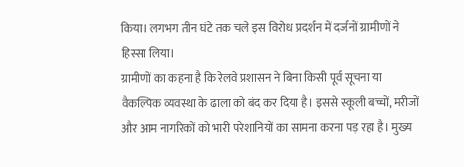किया। लगभग तीन घंटे तक चले इस विरोध प्रदर्शन में दर्जनों ग्रामीणों ने हिस्सा लिया।
ग्रामीणों का कहना है कि रेलवे प्रशासन ने बिना किसी पूर्व सूचना या वैकल्पिक व्यवस्था के ढाला को बंद कर दिया है। इससे स्कूली बच्चों, मरीजों और आम नागरिकों को भारी परेशानियों का सामना करना पड़ रहा है। मुख्य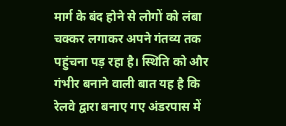मार्ग के बंद होने से लोगों को लंबा चक्कर लगाकर अपने गंतव्य तक पहुंचना पड़ रहा है। स्थिति को और गंभीर बनाने वाली बात यह है कि रेलवे द्वारा बनाए गए अंडरपास में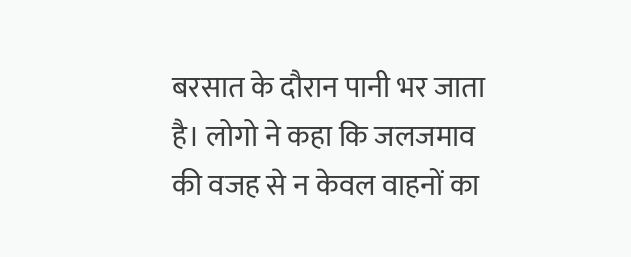बरसात के दौरान पानी भर जाता है। लोगो ने कहा कि जलजमाव की वजह से न केवल वाहनों का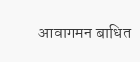आवागमन बाधित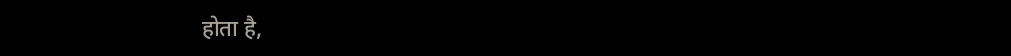होता है,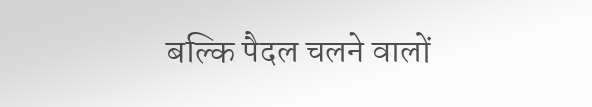बल्कि पैदल चलने वालों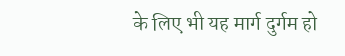के लिए भी यह मार्ग दुर्गम हो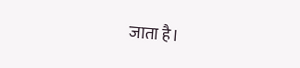जाता है।